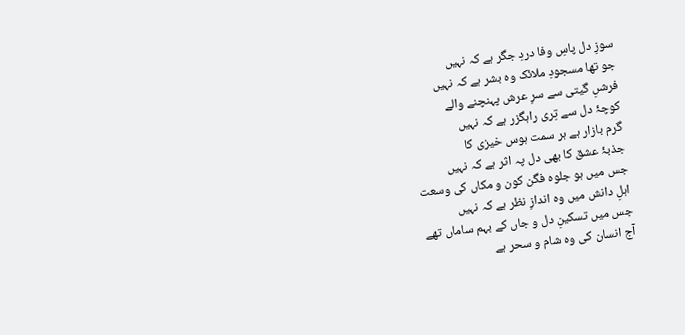سوزِ دل پاسِ وفا دردِ جگر ہے کہ نہیں
جو تھا مسجودِ ملائک وہ بشر ہے کہ نہیں
فرشںِ گیتی سے سرِ عرش پہنچنے والے
کوچۂ دل سے تِری راہگزر ہے کہ نہیں
گرم بازار ہے ہر سمت ہوس خیزی کا
جذبۂ عشق کا بھی دل پہ اثر ہے کہ نہیں
جس میں ہو جلوہ فگن کون و مکاں کی وسعت
اہلِ دانش میں وہ اندازِ نظر ہے کہ نہیں
جس میں تسکینِ دل و جاں کے بہم ساماں تھے
آج انسان کی وہ شام و سحر ہے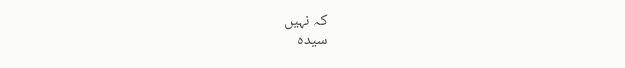کہ نہیں
سیدہ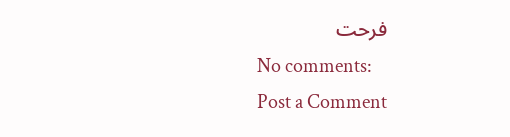فرحت
No comments:
Post a Comment